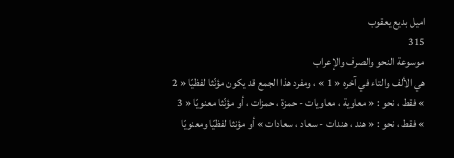اميل بديع يعقوب
315
موسوعة النحو والصرف والإعراب
هي الألف والتاء في آخره « 1 » ، ومفرد هذا الجمع قد يكون مؤنّثا لفظيّا « 2 » فقط ، نحو : « معاوية ، معاويات - حمزة ، حمزات ، أو مؤنّثا معنويّا « 3 » فقط ، نحو : « هند ، هندات - سعاد ، سعادات » أو مؤنثا لفظيّا ومعنويّا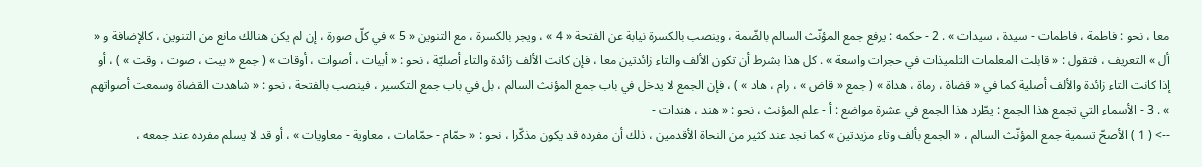معا ، نحو : فاطمة ، فاطمات - سيدة ، سيدات » . 2 - حكمه : يرفع جمع المؤنّث السالم بالضّمة ، وينصب بالكسرة نيابة عن الفتحة « 4 » ، ويجر بالكسرة ، مع التنوين « 5 » في كلّ صورة ، إن لم يكن هنالك مانع من التنوين ، كالإضافة و « أل » التعريف ، فتقول : « قابلت المعلمات التلميذات في حجرات واسعة » . كل هذا بشرط أن تكون الألف والتاء زائدتين معا ، فإن كانت الألف زائدة والتاء أصليّة ، نحو : « أبيات ، أصوات ، أوقات » ( جمع « بيت ، صوت ، وقت » ) ، أو إذا كانت التاء زائدة والألف أصلية كما في « قضاة ، رماة ، هداة » ( جمع « قاض » ، رام ، هاد » ) ، فإن الجمع لا يدخل في باب جمع المؤنث السالم ، بل في باب جمع التكسير ، فينصب بالفتحة ، نحو : « شاهدت القضاة وسمعت أصواتهم » . 3 - الأسماء التي تجمع هذا الجمع : يطّرد هذا الجمع في عشرة مواضع : أ - علم المؤنث ، نحو : « هند ، هندات -
--> ( 1 ) الأصحّ تسمية جمع المؤنّث السالم ، « الجمع بألف وتاء مزيدتين » كما نجد عند كثير من النحاة الأقدمين ، ذلك أن مفرده قد يكون مذكّرا ، نحو : « حمّام - حمّامات ، معاوية - معاويات » ، أو قد لا يسلم مفرده عند جمعه ،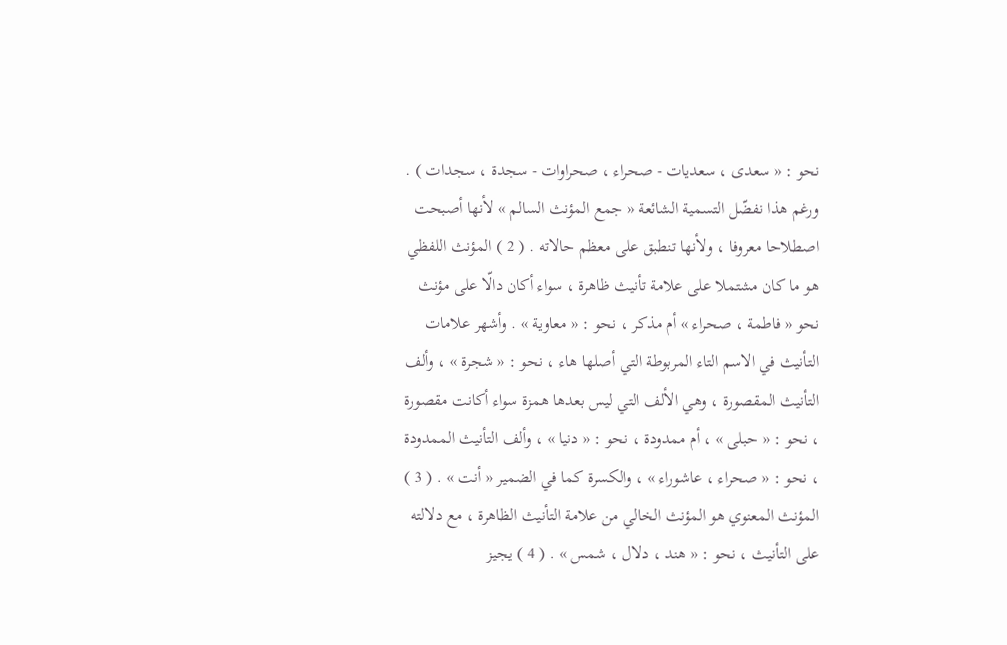نحو : « سعدى ، سعديات - صحراء ، صحراوات - سجدة ، سجدات ) . ورغم هذا نفضّل التسمية الشائعة « جمع المؤنث السالم » لأنها أصبحت اصطلاحا معروفا ، ولأنها تنطبق على معظم حالاته . ( 2 ) المؤنث اللفظي هو ما كان مشتملا على علامة تأنيث ظاهرة ، سواء أكان دالّا على مؤنث نحو « فاطمة ، صحراء » أم مذكر ، نحو : « معاوية » . وأشهر علامات التأنيث في الاسم التاء المربوطة التي أصلها هاء ، نحو : « شجرة » ، وألف التأنيث المقصورة ، وهي الألف التي ليس بعدها همزة سواء أكانت مقصورة ، نحو : « حبلى » ، أم ممدودة ، نحو : « دنيا » ، وألف التأنيث الممدودة ، نحو : « صحراء ، عاشوراء » ، والكسرة كما في الضمير « أنت » . ( 3 ) المؤنث المعنوي هو المؤنث الخالي من علامة التأنيث الظاهرة ، مع دلالته على التأنيث ، نحو : « هند ، دلال ، شمس » . ( 4 ) يجيز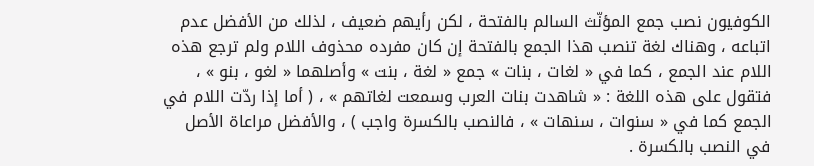الكوفيون نصب جمع المؤنّث السالم بالفتحة ، لكن رأيهم ضعيف ، لذلك من الأفضل عدم اتباعه ، وهناك لغة تنصب هذا الجمع بالفتحة إن كان مفرده محذوف اللام ولم ترجع هذه اللام عند الجمع ، كما في « لغات ، بنات » جمع « لغة ، بنت » وأصلهما « لغو ، بنو » ، فتقول على هذه اللغة : « شاهدت بنات العرب وسمعت لغاتهم » ، ( أما إذا ردّت اللام في الجمع كما في « سنوات ، سنهات » ، فالنصب بالكسرة واجب ) ، والأفضل مراعاة الأصل في النصب بالكسرة .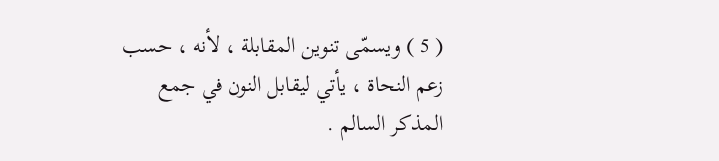( 5 ) ويسمّى تنوين المقابلة ، لأنه ، حسب زعم النحاة ، يأتي ليقابل النون في جمع المذكر السالم .